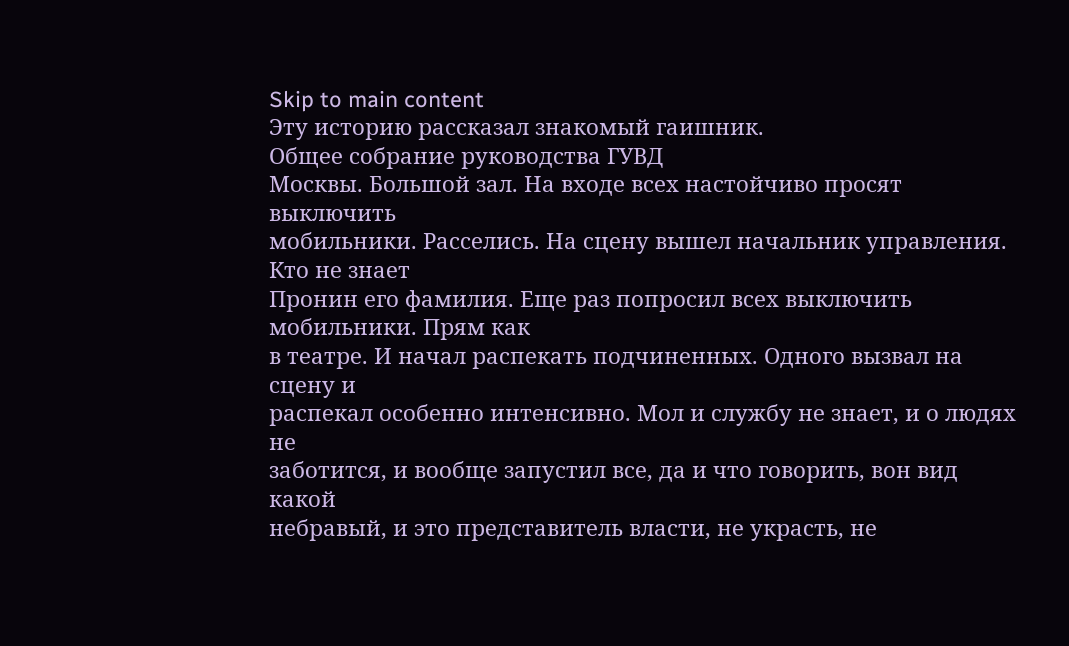Skip to main content
Эту историю рассказал знакомый гаишник.
Общее собрание руководства ГУВД
Москвы. Большой зал. На входе всех настойчиво просят выключить
мобильники. Расселись. На сцену вышел начальник управления. Кто не знает
Пронин его фамилия. Еще раз попросил всех выключить мобильники. Прям как
в театре. И начал распекать подчиненных. Одного вызвал на сцену и
распекал особенно интенсивно. Мол и службу не знает, и о людях не
заботится, и вообще запустил все, да и что говорить, вон вид какой
небравый, и это представитель власти, не украсть, не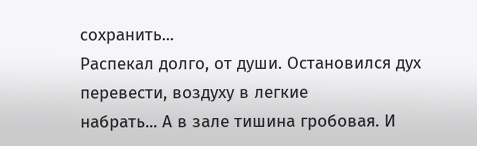сохранить...
Распекал долго, от души. Остановился дух перевести, воздуху в легкие
набрать... А в зале тишина гробовая. И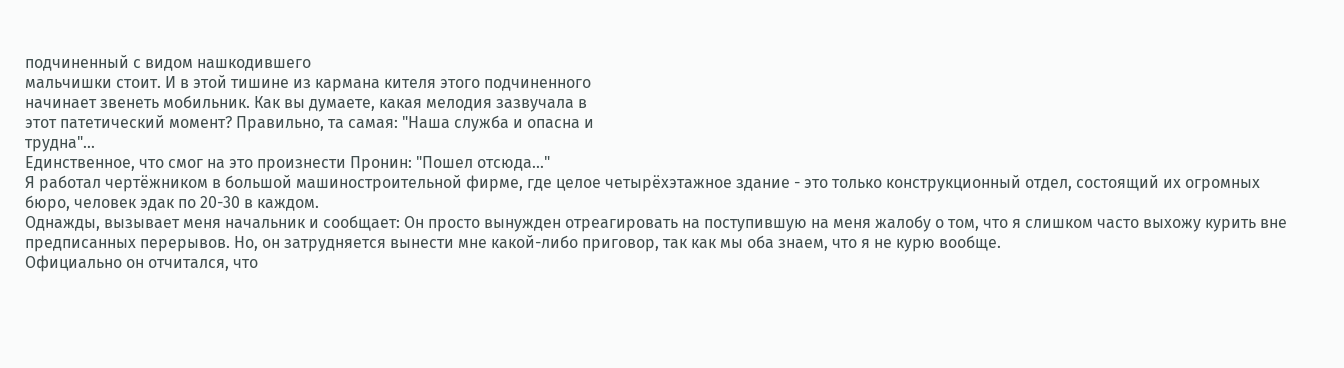подчиненный с видом нашкодившего
мальчишки стоит. И в этой тишине из кармана кителя этого подчиненного
начинает звенеть мобильник. Как вы думаете, какая мелодия зазвучала в
этот патетический момент? Правильно, та самая: "Наша служба и опасна и
трудна"...
Единственное, что смог на это произнести Пронин: "Пошел отсюда..."
Я работал чертёжником в большой машиностроительной фирме, где целое четырёхэтажное здание - это только конструкционный отдел, состоящий их огромных бюро, человек эдак по 20-30 в каждом.
Однажды, вызывает меня начальник и сообщает: Он просто вынужден отреагировать на поступившую на меня жалобу о том, что я слишком часто выхожу курить вне предписанных перерывов. Но, он затрудняется вынести мне какой-либо приговор, так как мы оба знаем, что я не курю вообще.
Официально он отчитался, что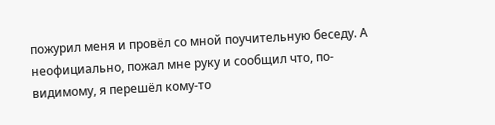пожурил меня и провёл со мной поучительную беседу. А неофициально, пожал мне руку и сообщил что, по-видимому, я перешёл кому-то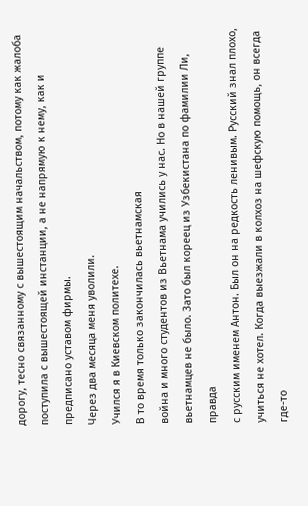дорогу, тесно связанному с вышестоящим начальством, потому как жалоба поступила с вышестоящей инстанции, а не напрямую к нему, как и предписано уставом фирмы.
Через два месяца меня уволили.
Учился я в Киевском политехе.
В то время только закончилась вьетнамская
война и много студентов из Вьетнама учились у нас. Но в нашей группе
вьетнамцев не было. Зато был кореец из Узбекистана по фамилии Ли, правда
с русским именем Антон. Был он на редкость ленивым. Русский знал плохо,
учиться не хотел. Когда выезжали в колхоз на шефскую помощь, он всегда
где-то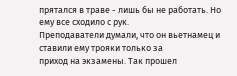прятался в траве - лишь бы не работать. Но ему все сходило с рук.
Преподаватели думали, что он вьетнамец и ставили ему трояки только за
приход на экзамены. Так прошел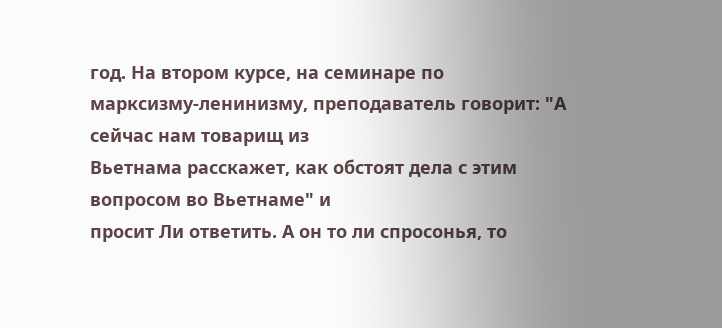год. На втором курсе, на семинаре по
марксизму-ленинизму, преподаватель говорит: "А сейчас нам товарищ из
Вьетнама расскажет, как обстоят дела с этим вопросом во Вьетнаме" и
просит Ли ответить. А он то ли спросонья, то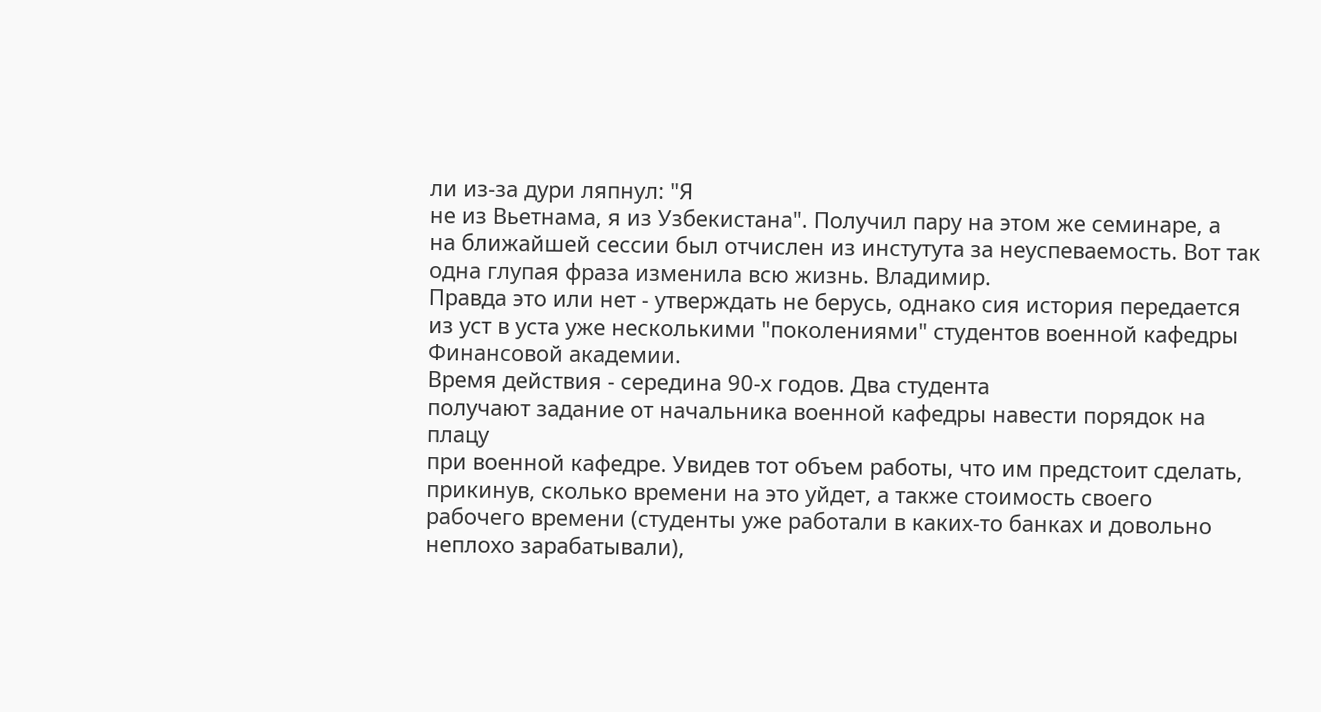ли из-за дури ляпнул: "Я
не из Вьетнама, я из Узбекистана". Получил пару на этом же семинаре, а
на ближайшей сессии был отчислен из инстутута за неуспеваемость. Вот так
одна глупая фраза изменила всю жизнь. Владимир.
Правда это или нет - утверждать не берусь, однако сия история передается
из уст в уста уже несколькими "поколениями" студентов военной кафедры
Финансовой академии.
Время действия - середина 90-х годов. Два студента
получают задание от начальника военной кафедры навести порядок на плацу
при военной кафедре. Увидев тот объем работы, что им предстоит сделать,
прикинув, сколько времени на это уйдет, а также стоимость своего
рабочего времени (студенты уже работали в каких-то банках и довольно
неплохо зарабатывали),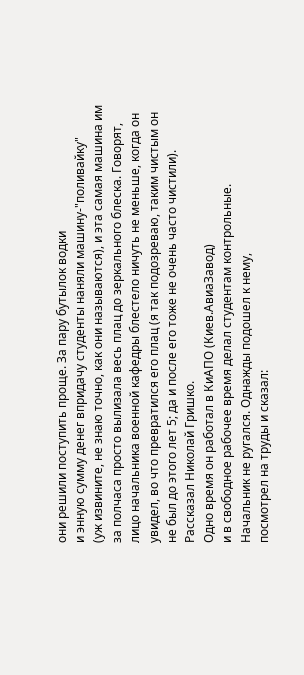они решили поступить проще. За пару бутылок водки
и энную сумму денег впридачу студенты наняли машину-"поливайку"
(уж извините, не знаю точно, как они называются), и эта самая машина им
за полчаса просто вылизала весь плац до зеркального блеска. Говорят,
лицо начальника военной кафедры блестело ничуть не меньше, когда он
увидел, во что превратился его плац (я так подозреваю, таким чистым он
не был до этого лет 5; да и после его тоже не очень часто чистили).
Рассказал Николай Гришко.
Одно время он работал в КиАПО (Киев.АвиаЗавод)
и в свободное рабочее время делал студентам контрольные.
Начальник не ругался. Однажды подошел к нему,
посмотрел на труды и сказал: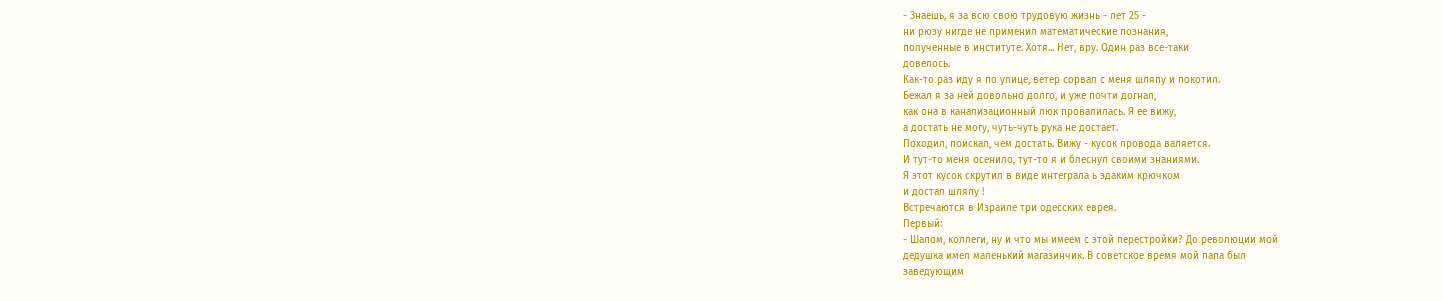- Знаешь, я за всю свою трудовую жизнь - лет 25 -
ни рюзу нигде не применил математические познания,
полученные в институте. Хотя... Нет, вру. Один раз все-таки
довелось.
Как-то раз иду я по улице, ветер сорвал с меня шляпу и покотил.
Бежал я за ней довольно долго, и уже почти догнал,
как она в канализационный люк провалилась. Я ее вижу,
а достать не могу, чуть-чуть рука не достает.
Походил, поискал, чем достать. Вижу - кусок провода валяется.
И тут-то меня осенило, тут-то я и блеснул своими знаниями.
Я этот кусок скрутил в виде интеграла ь эдаким крючком
и достал шляпу !
Встречаются в Израиле три одесских еврея.
Первый:
- Шалом, коллеги, ну и что мы имеем с этой перестройки? До революции мой
дедушка имел маленький магазинчик. В советское время мой папа был
заведующим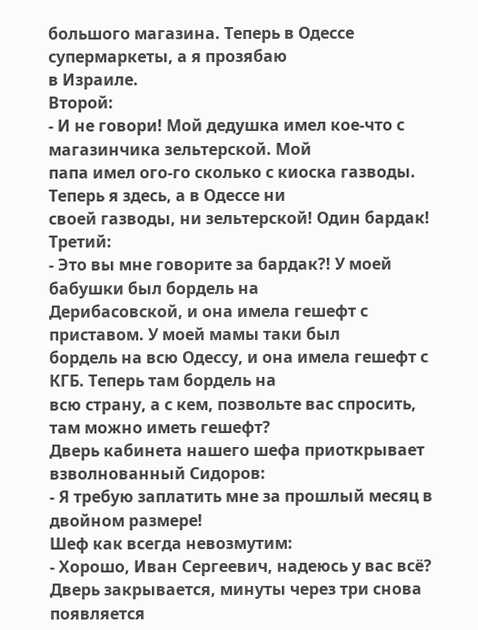большого магазина. Теперь в Одессе супермаркеты, а я прозябаю
в Израиле.
Второй:
- И не говори! Мой дедушка имел кое-что с магазинчика зельтерской. Мой
папа имел ого-го сколько с киоска газводы. Теперь я здесь, а в Одессе ни
своей газводы, ни зельтерской! Один бардак!
Третий:
- Это вы мне говорите за бардак?! У моей бабушки был бордель на
Дерибасовской, и она имела гешефт с приставом. У моей мамы таки был
бордель на всю Одессу, и она имела гешефт с КГБ. Теперь там бордель на
всю страну, а с кем, позвольте вас спросить, там можно иметь гешефт?
Дверь кабинета нашего шефа приоткрывает взволнованный Сидоров:
- Я требую заплатить мне за прошлый месяц в двойном размере!
Шеф как всегда невозмутим:
- Хорошо, Иван Сергеевич, надеюсь у вас всё?
Дверь закрывается, минуты через три снова появляется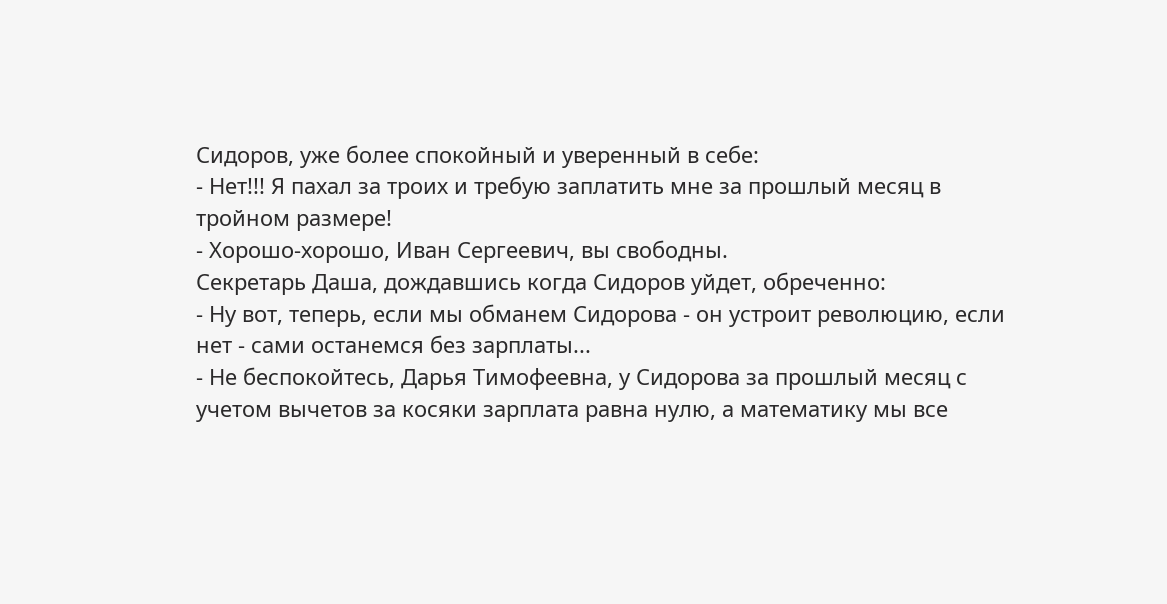Сидоров, уже более спокойный и уверенный в себе:
- Нет!!! Я пахал за троих и требую заплатить мне за прошлый месяц в тройном размере!
- Хорошо-хорошо, Иван Сергеевич, вы свободны.
Секретарь Даша, дождавшись когда Сидоров уйдет, обреченно:
- Ну вот, теперь, если мы обманем Сидорова - он устроит революцию, если нет - сами останемся без зарплаты...
- Не беспокойтесь, Дарья Тимофеевна, у Сидорова за прошлый месяц с учетом вычетов за косяки зарплата равна нулю, а математику мы все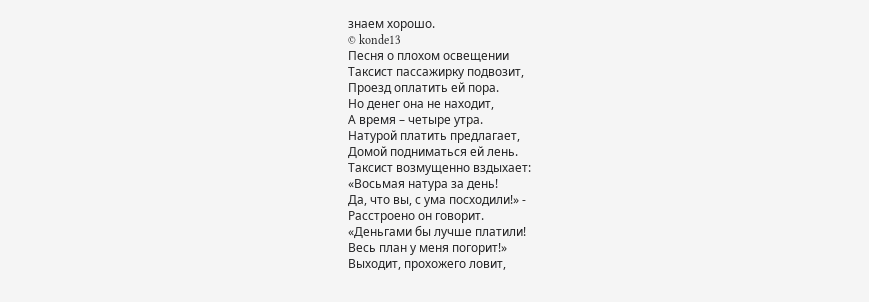знаем хорошо.
© konde13
Песня о плохом освещении
Таксист пассажирку подвозит,
Проезд оплатить ей пора.
Но денег она не находит,
А время – четыре утра.
Натурой платить предлагает,
Домой подниматься ей лень.
Таксист возмущенно вздыхает:
«Восьмая натура за день!
Да, что вы, с ума посходили!» -
Расстроено он говорит.
«Деньгами бы лучше платили!
Весь план у меня погорит!»
Выходит, прохожего ловит,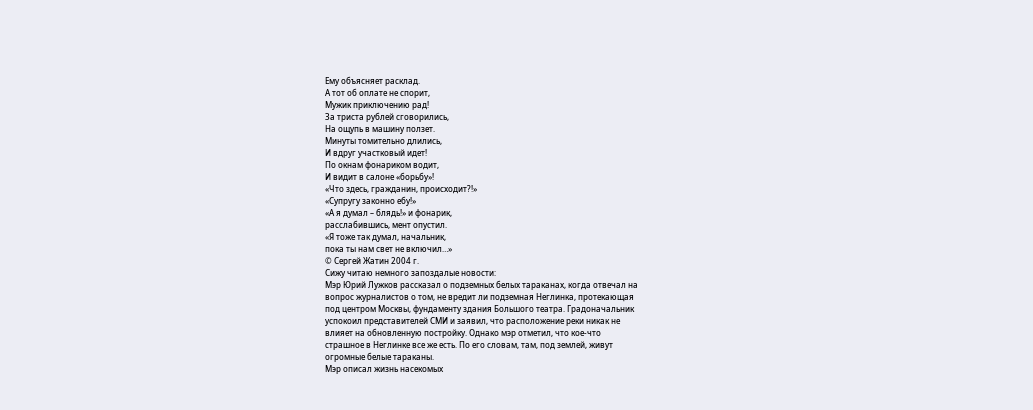Ему объясняет расклад.
А тот об оплате не спорит,
Мужик приключению рад!
За триста рублей сговорились,
На ощупь в машину ползет.
Минуты томительно длились,
И вдруг участковый идет!
По окнам фонариком водит,
И видит в салоне «борьбу»!
«Что здесь, гражданин, происходит?!»
«Супругу законно ебу!»
«А я думал – блядь!» и фонарик,
расслабившись, мент опустил.
«Я тоже так думал, начальник,
пока ты нам свет не включил…»
© Сергей Жатин 2004 г.
Сижу читаю немного запоздалые новости:
Мэр Юрий Лужков рассказал о подземных белых тараканах, когда отвечал на
вопрос журналистов о том, не вредит ли подземная Неглинка, протекающая
под центром Москвы, фундаменту здания Большого театра. Градоначальник
успокоил представителей СМИ и заявил, что расположение реки никак не
влияет на обновленную постройку. Однако мэр отметил, что кое-что
страшное в Неглинке все же есть. По его словам, там, под землей, живут
огромные белые тараканы.
Мэр описал жизнь насекомых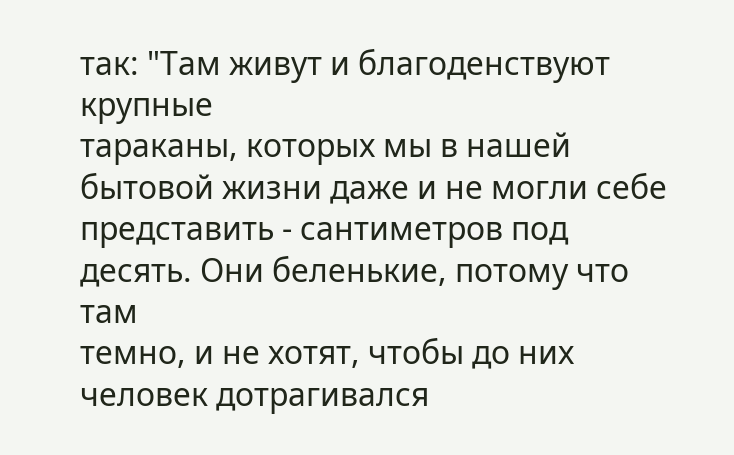так: "Там живут и благоденствуют крупные
тараканы, которых мы в нашей бытовой жизни даже и не могли себе
представить - сантиметров под десять. Они беленькие, потому что там
темно, и не хотят, чтобы до них человек дотрагивался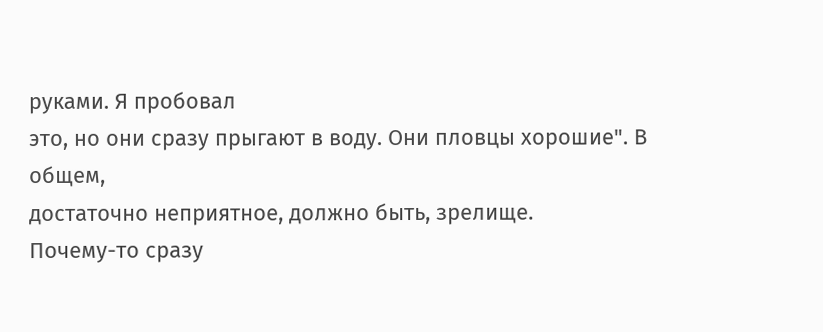руками. Я пробовал
это, но они сразу прыгают в воду. Они пловцы хорошие". В общем,
достаточно неприятное, должно быть, зрелище.
Почему-то сразу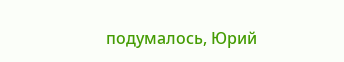подумалось, Юрий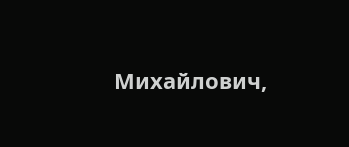Михайлович,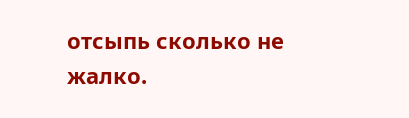отсыпь сколько не жалко.